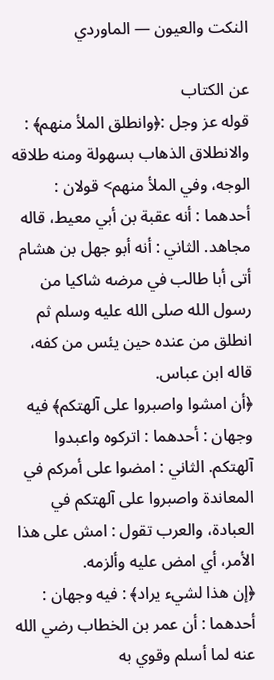النكت والعيون — الماوردي

عن الكتاب
قوله عز وجل :﴿وانطلق الملأ منهم﴾ : والانطلاق الذهاب بسهولة ومنه طلاقه الوجه، وفي الملأ منهم> قولان : أحدهما : أنه عقبة بن أبي معيط، قاله مجاهد. الثاني : أنه أبو جهل بن هشام أتى أبا طالب في مرضه شاكيا من رسول الله صلى الله عليه وسلم ثم انطلق من عنده حين يئس من كفه، قاله ابن عباس.
﴿أن امشوا واصبروا على آلهتكم﴾ فيه وجهان : أحدهما : اتركوه واعبدوا آلهتكم. الثاني : امضوا على أمركم في المعاندة واصبروا على آلهتكم في العبادة، والعرب تقول : امش على هذا الأمر، أي امض عليه وألزمه.
﴿إن هذا لشيء يراد﴾ : فيه وجهان : أحدهما : أن عمر بن الخطاب رضي الله عنه لما أسلم وقوي به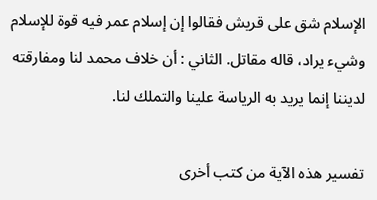الإسلام شق على قريش فقالوا إن إسلام عمر فيه قوة للإسلام وشيء يراد، قاله مقاتل. الثاني : أن خلاف محمد لنا ومفارقته لديننا إنما يريد به الرياسة علينا والتملك لنا.

تفسير هذه الآية من كتب أخرى